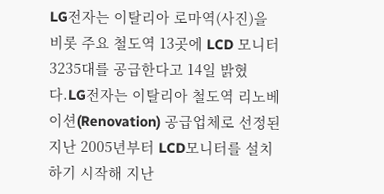LG전자는 이탈리아 로마역(사진)을 비롯 주요 철도역 13곳에 LCD 모니터 3235대를 공급한다고 14일 밝혔다.LG전자는 이탈리아 철도역 리노베이션(Renovation) 공급업체로 선정된 지난 2005년부터 LCD모니터를 설치하기 시작해 지난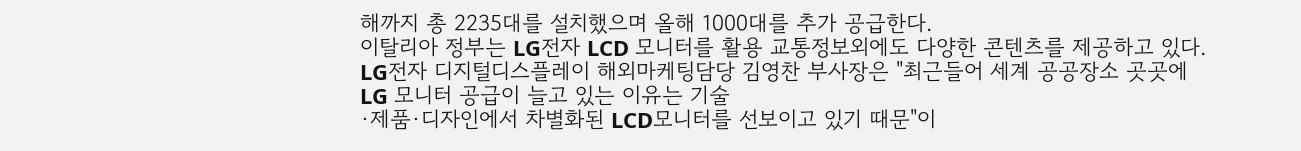해까지 총 2235대를 설치했으며 올해 1000대를 추가 공급한다.
이탈리아 정부는 LG전자 LCD 모니터를 활용 교통정보외에도 다양한 콘텐츠를 제공하고 있다.
LG전자 디지털디스플레이 해외마케팅담당 김영찬 부사장은 "최근들어 세계 공공장소 곳곳에 LG 모니터 공급이 늘고 있는 이유는 기술
·제품·디자인에서 차별화된 LCD모니터를 선보이고 있기 때문"이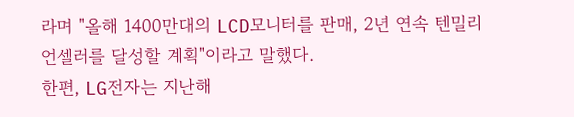라며 "올해 1400만대의 LCD모니터를 판매, 2년 연속 텐밀리언셀러를 달성할 계획"이라고 말했다.
한편, LG전자는 지난해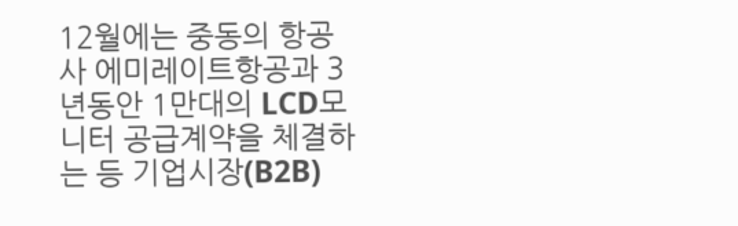12월에는 중동의 항공사 에미레이트항공과 3년동안 1만대의 LCD모니터 공급계약을 체결하는 등 기업시장(B2B)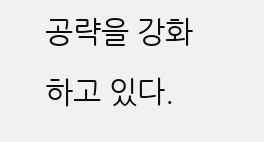공략을 강화하고 있다.